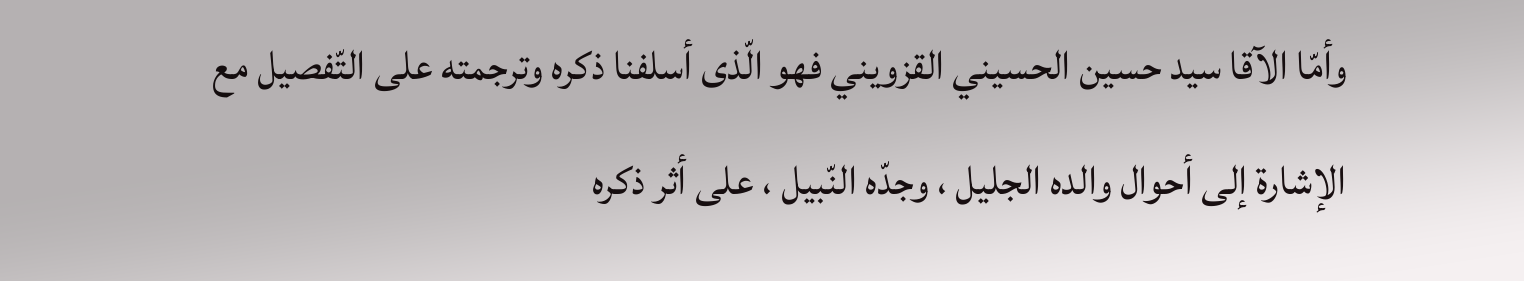وأمّا الآقا سيد حسين الحسيني القزويني فهو الّذى أسلفنا ذكره وترجمته على التّفصيل مع الإشارة إلى أحوال والده الجليل ، وجدّه النّبيل ، على أثر ذكره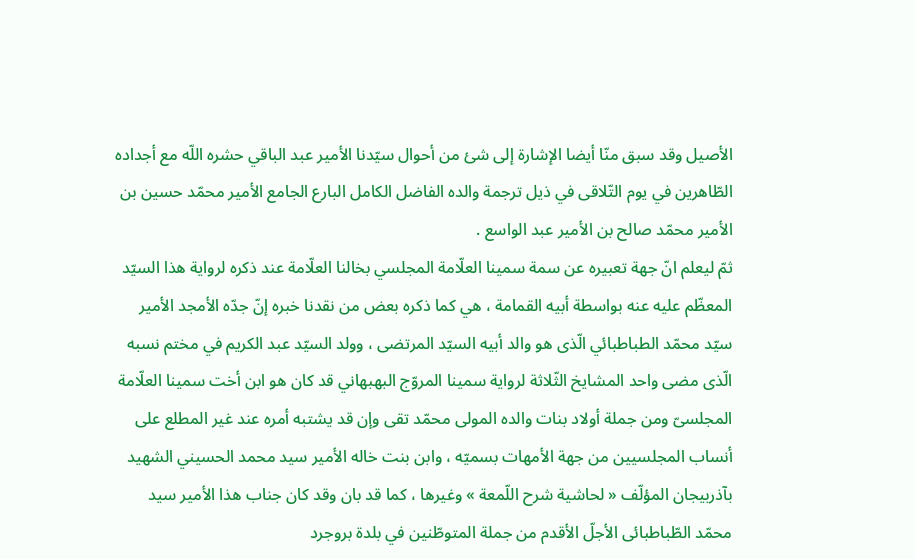الأصيل وقد سبق منّا أيضا الإشارة إلى شئ من أحوال سيّدنا الأمير عبد الباقي حشره اللّه مع أجداده الطّاهرين في يوم التّلاقى في ذيل ترجمة والده الفاضل الكامل البارع الجامع الأمير محمّد حسين بن الأمير محمّد صالح بن الأمير عبد الواسع .
ثمّ ليعلم انّ جهة تعبيره عن سمة سمينا العلّامة المجلسي بخالنا العلّامة عند ذكره لرواية هذا السيّد المعظّم عليه عنه بواسطة أبيه القمامة ، هي كما ذكره بعض من نقدنا خبره إنّ جدّه الأمجد الأمير سيّد محمّد الطباطبائي الّذى هو والد أبيه السيّد المرتضى ، وولد السيّد عبد الكريم في مختم نسبه الّذى مضى واحد المشايخ الثّلاثة لرواية سمينا المروّج البهبهاني قد كان هو ابن أخت سمينا العلّامة المجلسىّ ومن جملة أولاد بنات والده المولى محمّد تقى وإن قد يشتبه أمره عند غير المطلع على أنساب المجلسيين من جهة الأمهات بسميّه ، وابن بنت خاله الأمير سيد محمد الحسيني الشهيد بآذربيجان المؤلّف « لحاشية شرح اللّمعة » وغيرها ، كما قد بان وقد كان جناب هذا الأمير سيد محمّد الطّباطبائى الأجلّ الأقدم من جملة المتوطّنين في بلدة بروجرد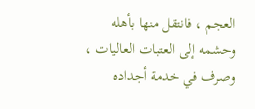العجم ، فانتقل منها بأهله وحشمه إلى العتبات العاليات ، وصرف في خدمة أجداده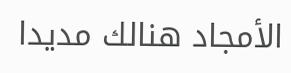الأمجاد هنالك مديدا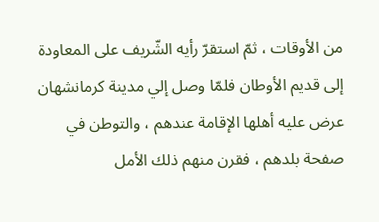من الأوقات ، ثمّ استقرّ رأيه الشّريف على المعاودة إلى قديم الأوطان فلمّا وصل إلي مدينة كرمانشهان عرض عليه أهلها الإقامة عندهم ، والتوطن في صفحة بلدهم ، فقرن منهم ذلك الأمل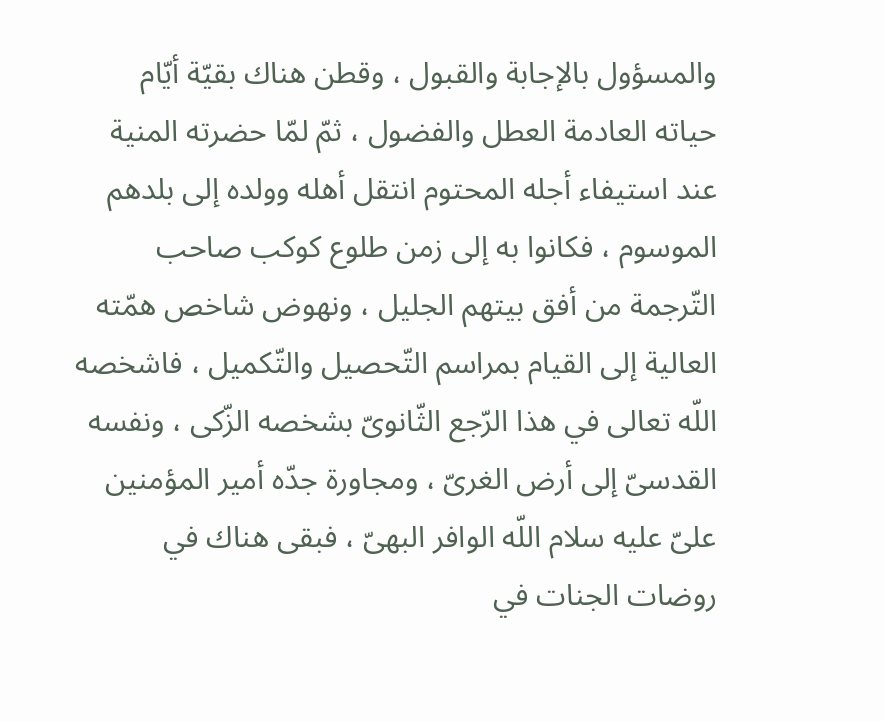والمسؤول بالإجابة والقبول ، وقطن هناك بقيّة أيّام حياته العادمة العطل والفضول ، ثمّ لمّا حضرته المنية عند استيفاء أجله المحتوم انتقل أهله وولده إلى بلدهم الموسوم ، فكانوا به إلى زمن طلوع كوكب صاحب التّرجمة من أفق بيتهم الجليل ، ونهوض شاخص همّته العالية إلى القيام بمراسم التّحصيل والتّكميل ، فاشخصه اللّه تعالى في هذا الرّجع الثّانوىّ بشخصه الزّكى ، ونفسه القدسىّ إلى أرض الغرىّ ، ومجاورة جدّه أمير المؤمنين علىّ عليه سلام اللّه الوافر البهىّ ، فبقى هناك في
روضات الجنات في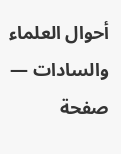أحوال العلماء والسادات — صفحة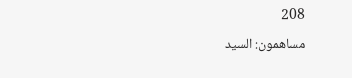208
مساهمون: السيد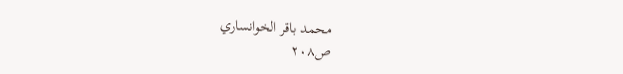محمد باقر الخوانساري
ص٢٠٨